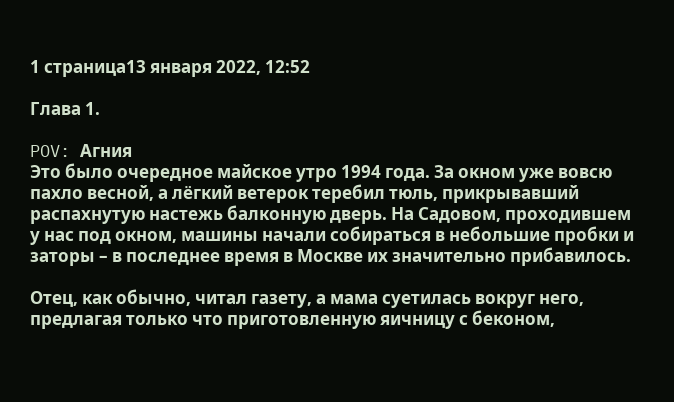1 страница13 января 2022, 12:52

Глава 1.

POV: Агния
Это было очередное майское утро 1994 года. За окном уже вовсю пахло весной, а лёгкий ветерок теребил тюль, прикрывавший распахнутую настежь балконную дверь. На Садовом, проходившем у нас под окном, машины начали собираться в небольшие пробки и заторы – в последнее время в Москве их значительно прибавилось.

Отец, как обычно, читал газету, а мама суетилась вокруг него, предлагая только что приготовленную яичницу с беконом,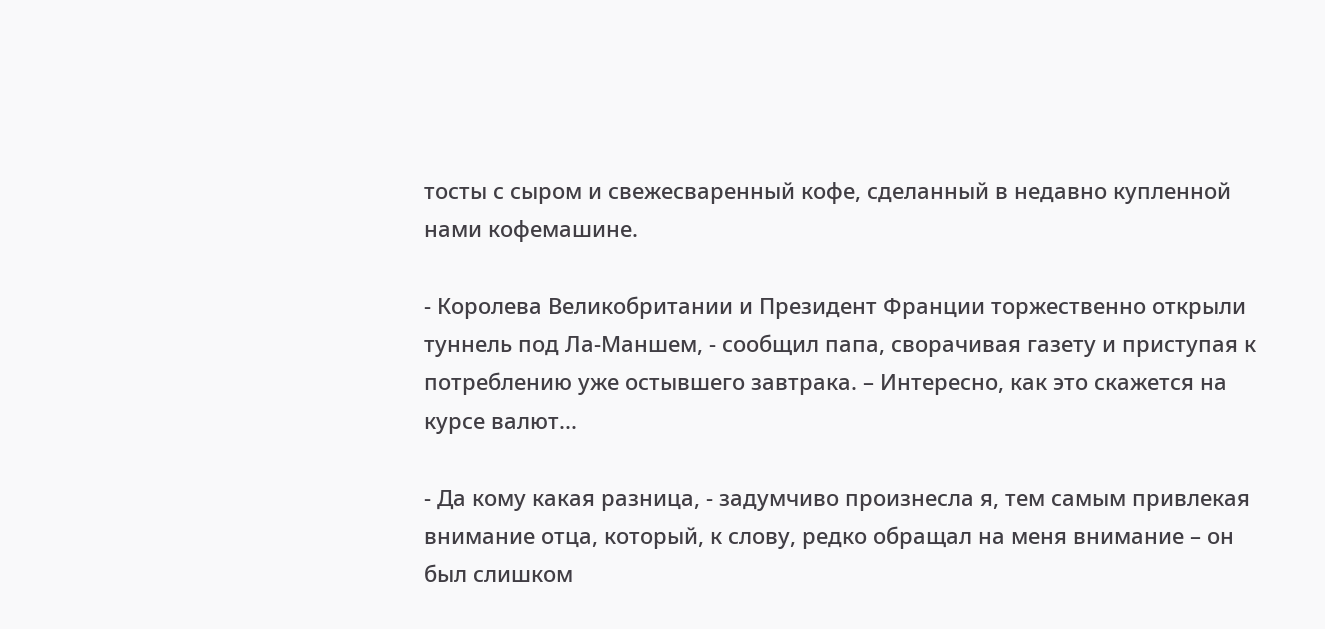тосты с сыром и свежесваренный кофе, сделанный в недавно купленной нами кофемашине.

- Королева Великобритании и Президент Франции торжественно открыли туннель под Ла-Маншем, - сообщил папа, сворачивая газету и приступая к потреблению уже остывшего завтрака. – Интересно, как это скажется на курсе валют...

- Да кому какая разница, - задумчиво произнесла я, тем самым привлекая внимание отца, который, к слову, редко обращал на меня внимание – он был слишком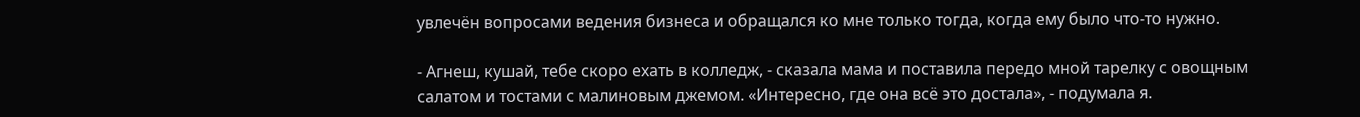увлечён вопросами ведения бизнеса и обращался ко мне только тогда, когда ему было что-то нужно.

- Агнеш, кушай, тебе скоро ехать в колледж, - сказала мама и поставила передо мной тарелку с овощным салатом и тостами с малиновым джемом. «Интересно, где она всё это достала», - подумала я.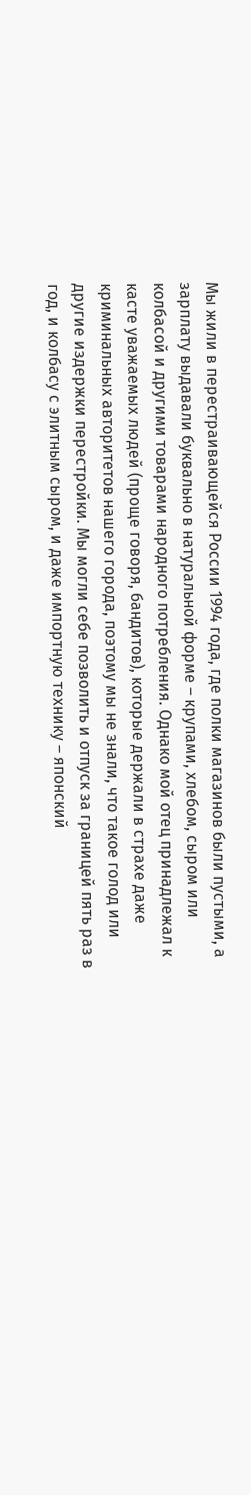Мы жили в перестраивающейся России 1994 года, где полки магазинов были пустыми, а зарплату выдавали буквально в натуральной форме – крупами, хлебом, сыром или колбасой и другими товарами народного потребления. Однако мой отец принадлежал к касте уважаемых людей (проще говоря, бандитов), которые держали в страхе даже криминальных авторитетов нашего города, поэтому мы не знали, что такое голод или другие издержки перестройки. Мы могли себе позволить и отпуск за границей пять раз в год, и колбасу с элитным сыром, и даже импортную технику – японский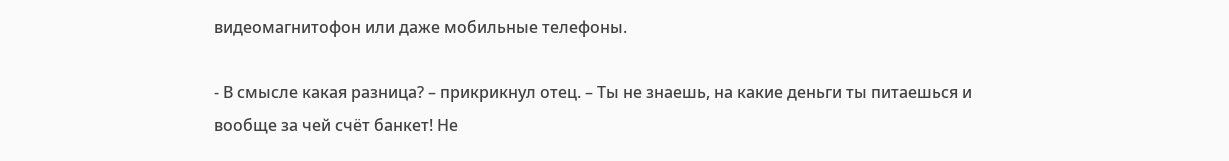видеомагнитофон или даже мобильные телефоны.

- В смысле какая разница? – прикрикнул отец. – Ты не знаешь, на какие деньги ты питаешься и вообще за чей счёт банкет! Не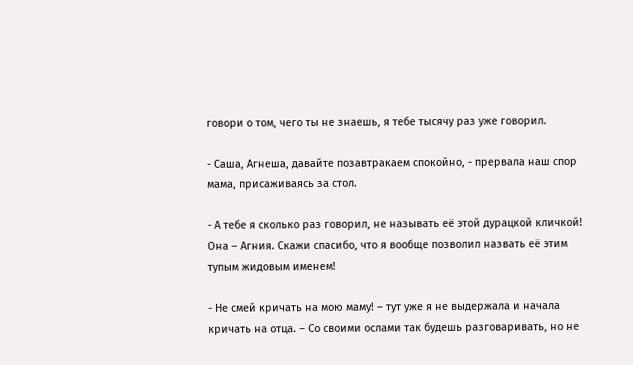говори о том, чего ты не знаешь, я тебе тысячу раз уже говорил.

- Саша, Агнеша, давайте позавтракаем спокойно, - прервала наш спор мама, присаживаясь за стол.

- А тебе я сколько раз говорил, не называть её этой дурацкой кличкой! Она – Агния. Скажи спасибо, что я вообще позволил назвать её этим тупым жидовым именем!

- Не смей кричать на мою маму! – тут уже я не выдержала и начала кричать на отца. – Со своими ослами так будешь разговаривать, но не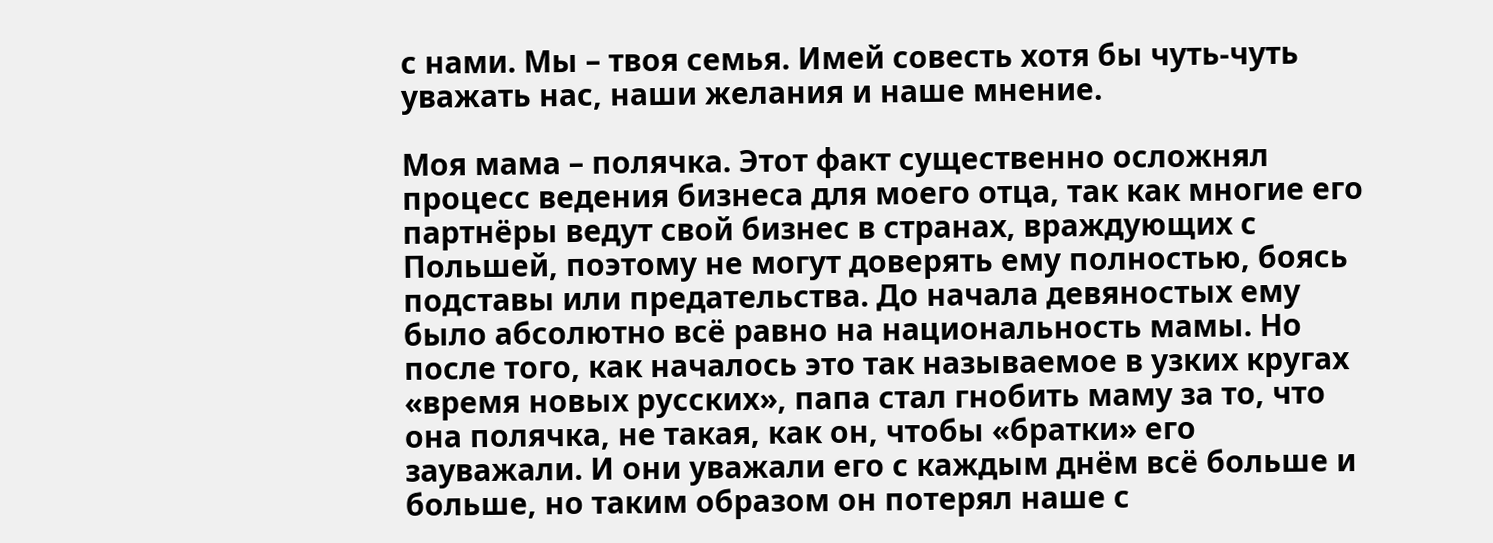с нами. Мы – твоя семья. Имей совесть хотя бы чуть-чуть уважать нас, наши желания и наше мнение.

Моя мама – полячка. Этот факт существенно осложнял процесс ведения бизнеса для моего отца, так как многие его партнёры ведут свой бизнес в странах, враждующих с Польшей, поэтому не могут доверять ему полностью, боясь подставы или предательства. До начала девяностых ему было абсолютно всё равно на национальность мамы. Но после того, как началось это так называемое в узких кругах «время новых русских», папа стал гнобить маму за то, что она полячка, не такая, как он, чтобы «братки» его зауважали. И они уважали его с каждым днём всё больше и больше, но таким образом он потерял наше с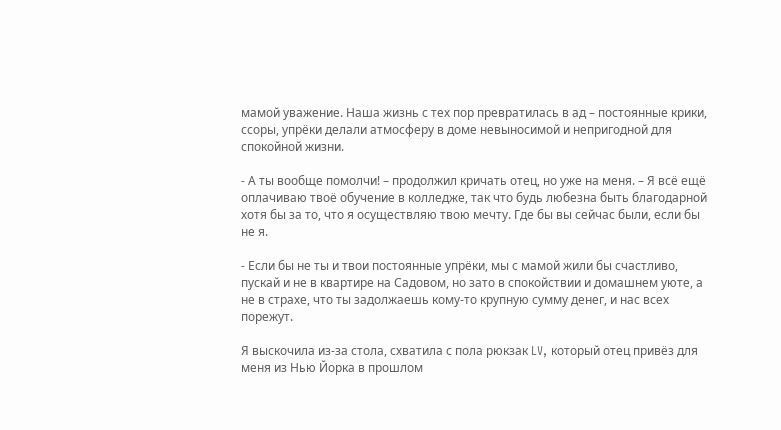мамой уважение. Наша жизнь с тех пор превратилась в ад – постоянные крики, ссоры, упрёки делали атмосферу в доме невыносимой и непригодной для спокойной жизни.

- А ты вообще помолчи! – продолжил кричать отец, но уже на меня. – Я всё ещё оплачиваю твоё обучение в колледже, так что будь любезна быть благодарной хотя бы за то, что я осуществляю твою мечту. Где бы вы сейчас были, если бы не я.

- Если бы не ты и твои постоянные упрёки, мы с мамой жили бы счастливо, пускай и не в квартире на Садовом, но зато в спокойствии и домашнем уюте, а не в страхе, что ты задолжаешь кому-то крупную сумму денег, и нас всех порежут.

Я выскочила из-за стола, схватила с пола рюкзак LV, который отец привёз для меня из Нью Йорка в прошлом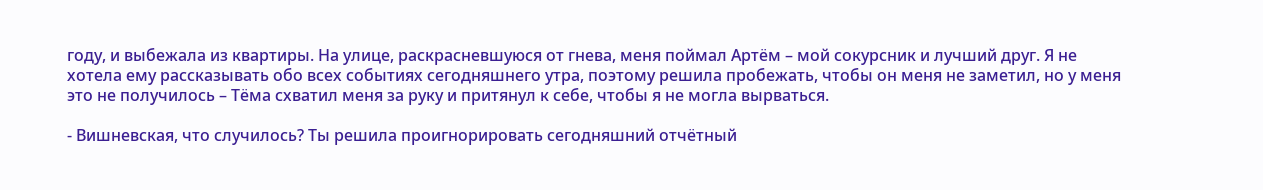году, и выбежала из квартиры. На улице, раскрасневшуюся от гнева, меня поймал Артём – мой сокурсник и лучший друг. Я не хотела ему рассказывать обо всех событиях сегодняшнего утра, поэтому решила пробежать, чтобы он меня не заметил, но у меня это не получилось – Тёма схватил меня за руку и притянул к себе, чтобы я не могла вырваться.

- Вишневская, что случилось? Ты решила проигнорировать сегодняшний отчётный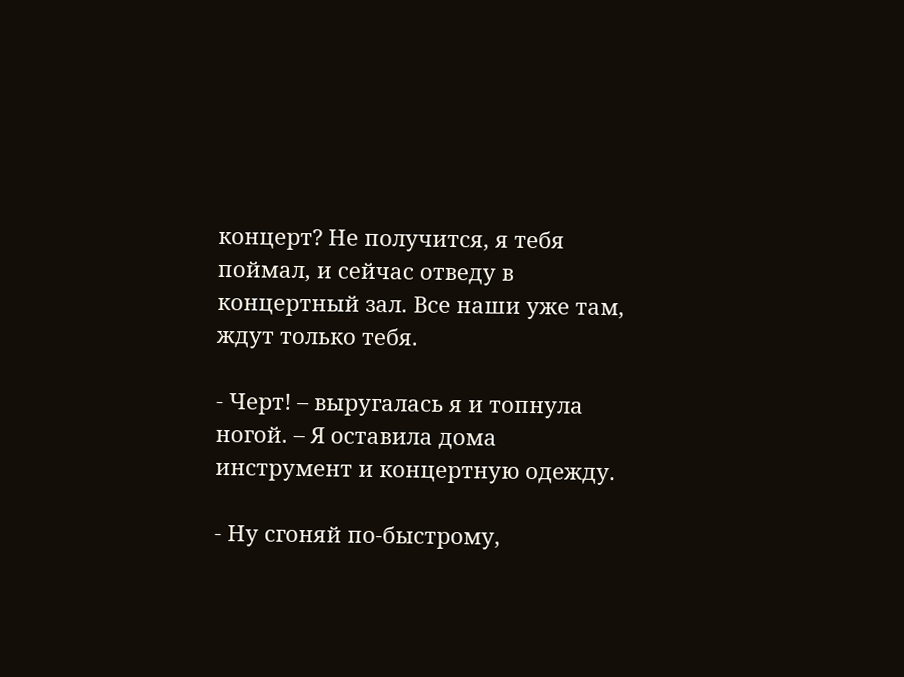концерт? Не получится, я тебя поймал, и сейчас отведу в концертный зал. Все наши уже там, ждут только тебя.

- Черт! – выругалась я и топнула ногой. – Я оставила дома инструмент и концертную одежду.

- Ну сгоняй по-быстрому,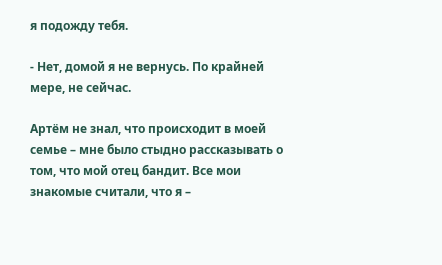я подожду тебя.

- Нет, домой я не вернусь. По крайней мере, не сейчас.

Артём не знал, что происходит в моей семье – мне было стыдно рассказывать о том, что мой отец бандит. Все мои знакомые считали, что я –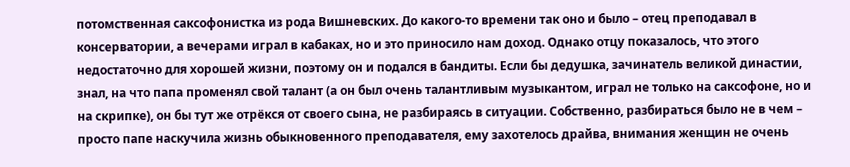потомственная саксофонистка из рода Вишневских. До какого-то времени так оно и было – отец преподавал в консерватории, а вечерами играл в кабаках, но и это приносило нам доход. Однако отцу показалось, что этого недостаточно для хорошей жизни, поэтому он и подался в бандиты. Если бы дедушка, зачинатель великой династии, знал, на что папа променял свой талант (а он был очень талантливым музыкантом, играл не только на саксофоне, но и на скрипке), он бы тут же отрёкся от своего сына, не разбираясь в ситуации. Собственно, разбираться было не в чем – просто папе наскучила жизнь обыкновенного преподавателя, ему захотелось драйва, внимания женщин не очень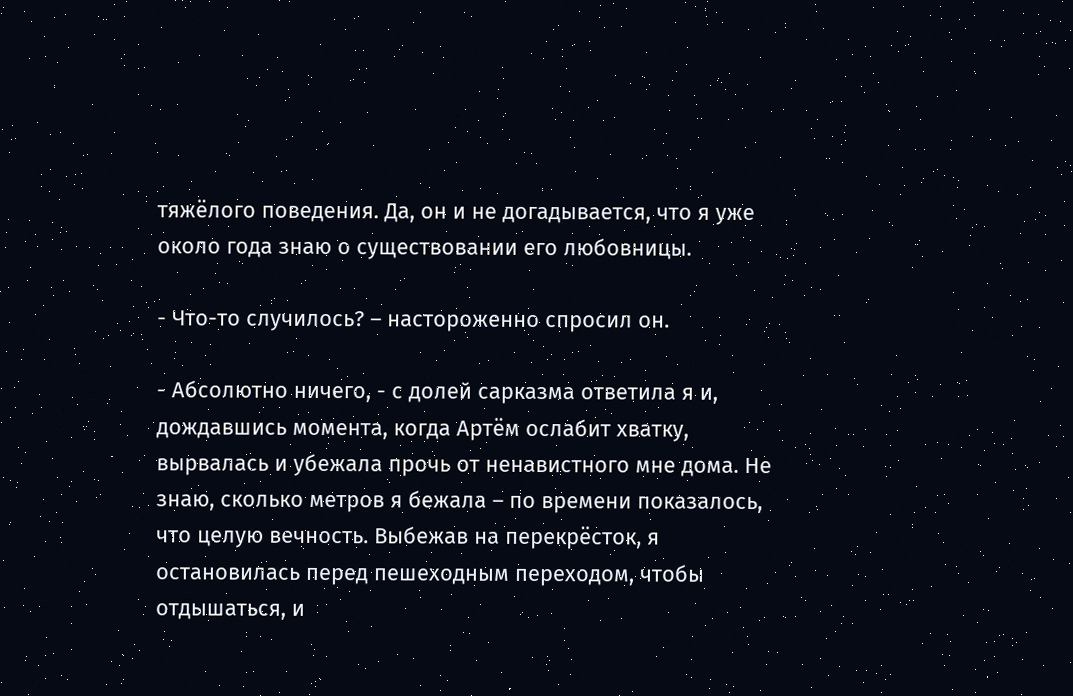тяжёлого поведения. Да, он и не догадывается, что я уже около года знаю о существовании его любовницы.

- Что-то случилось? – настороженно спросил он.

- Абсолютно ничего, - с долей сарказма ответила я и, дождавшись момента, когда Артём ослабит хватку, вырвалась и убежала прочь от ненавистного мне дома. Не знаю, сколько метров я бежала – по времени показалось, что целую вечность. Выбежав на перекрёсток, я остановилась перед пешеходным переходом, чтобы отдышаться, и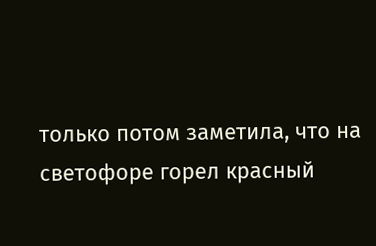только потом заметила, что на светофоре горел красный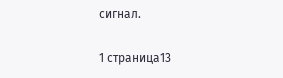сигнал.

1 страница13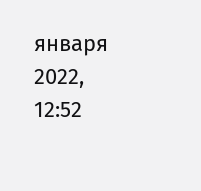января 2022, 12:52